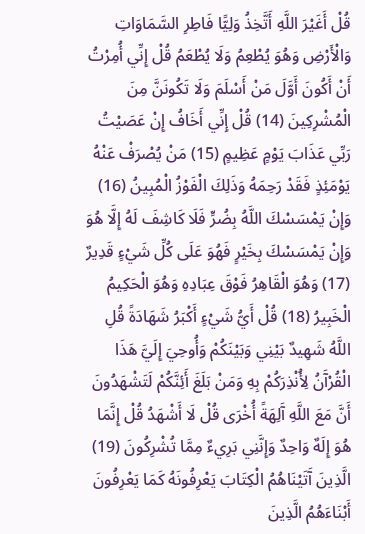قُلْ أَغَيْرَ اللَّهِ أَتَّخِذُ وَلِيًّا فَاطِرِ السَّمَاوَاتِ وَالْأَرْضِ وَهُوَ يُطْعِمُ وَلَا يُطْعَمُ قُلْ إِنِّي أُمِرْتُ أَنْ أَكُونَ أَوَّلَ مَنْ أَسْلَمَ وَلَا تَكُونَنَّ مِنَ الْمُشْرِكِينَ (14) قُلْ إِنِّي أَخَافُ إِنْ عَصَيْتُ رَبِّي عَذَابَ يَوْمٍ عَظِيمٍ (15) مَنْ يُصْرَفْ عَنْهُ يَوْمَئِذٍ فَقَدْ رَحِمَهُ وَذَلِكَ الْفَوْزُ الْمُبِينُ (16) وَإِنْ يَمْسَسْكَ اللَّهُ بِضُرٍّ فَلَا كَاشِفَ لَهُ إِلَّا هُوَ وَإِنْ يَمْسَسْكَ بِخَيْرٍ فَهُوَ عَلَى كُلِّ شَيْءٍ قَدِيرٌ (17) وَهُوَ الْقَاهِرُ فَوْقَ عِبَادِهِ وَهُوَ الْحَكِيمُ الْخَبِيرُ (18) قُلْ أَيُّ شَيْءٍ أَكْبَرُ شَهَادَةً قُلِ اللَّهُ شَهِيدٌ بَيْنِي وَبَيْنَكُمْ وَأُوحِيَ إِلَيَّ هَذَا الْقُرْآَنُ لِأُنْذِرَكُمْ بِهِ وَمَنْ بَلَغَ أَئِنَّكُمْ لَتَشْهَدُونَ أَنَّ مَعَ اللَّهِ آَلِهَةً أُخْرَى قُلْ لَا أَشْهَدُ قُلْ إِنَّمَا هُوَ إِلَهٌ وَاحِدٌ وَإِنَّنِي بَرِيءٌ مِمَّا تُشْرِكُونَ (19) الَّذِينَ آَتَيْنَاهُمُ الْكِتَابَ يَعْرِفُونَهُ كَمَا يَعْرِفُونَ أَبْنَاءَهُمُ الَّذِينَ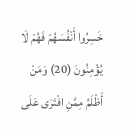خَسِرُوا أَنْفُسَهُمْ فَهُمْ لَا يُؤْمِنُونَ (20) وَمَنْ أَظْلَمُ مِمَّنِ افْتَرَى عَلَى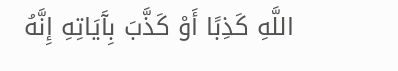اللَّهِ كَذِبًا أَوْ كَذَّبَ بِآَيَاتِهِ إِنَّهُ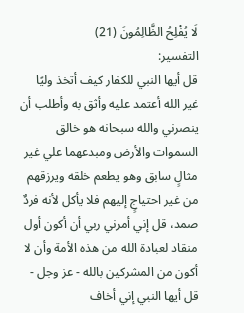لَا يُفْلِحُ الظَّالِمُونَ (21)
التفسير:
قل أيها النبي للكفار كيف أتخذ وليًا غير الله أعتمد عليه وأثق به وأطلب أن ينصرني والله سبحانه هو خالق السموات والأرض ومبدعهما علي غير مثالٍ سابق وهو يطعم خلقه ويرزقهم من غير احتياجٍ إليهم فلا يأكل لأنه فردٌ صمد، قل إني أمرني ربي أن أكون أول منقاد لعبادة الله من هذه الأمة وأن لا أكون من المشركين بالله - عز وجل - قل أيها النبي إني أخاف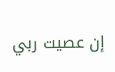إن عصيت ربي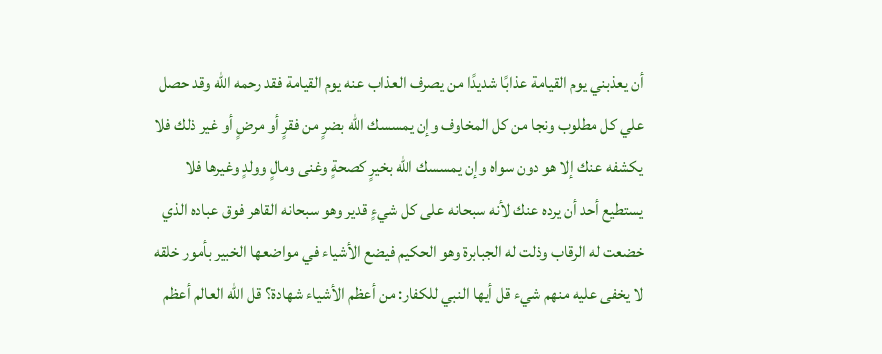أن يعذبني يوم القيامة عذابًا شديدًا من يصرف العذاب عنه يوم القيامة فقد رحمه الله وقد حصل علي كل مطلوب ونجا من كل المخاوف وإن يمسسك الله بضرٍ من فقرٍ أو مرضٍ أو غير ذلك فلا يكشفه عنك إلا هو دون سواه وإن يمسسك الله بخيرٍ كصحةٍ وغنى ومالٍ وولدٍ وغيرها فلا يستطيع أحد أن يرده عنك لأنه سبحانه على كل شيءٍ قدير وهو سبحانه القاهر فوق عباده الذي خضعت له الرقاب وذلت له الجبابرة وهو الحكيم فيضع الأشياء في مواضعها الخبير بأمور خلقه لا يخفى عليه منهم شيء قل أيها النبي للكفار: من أعظم الأشياء شهادة؟ قل الله العالم أعظم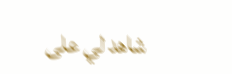شاهد لي على